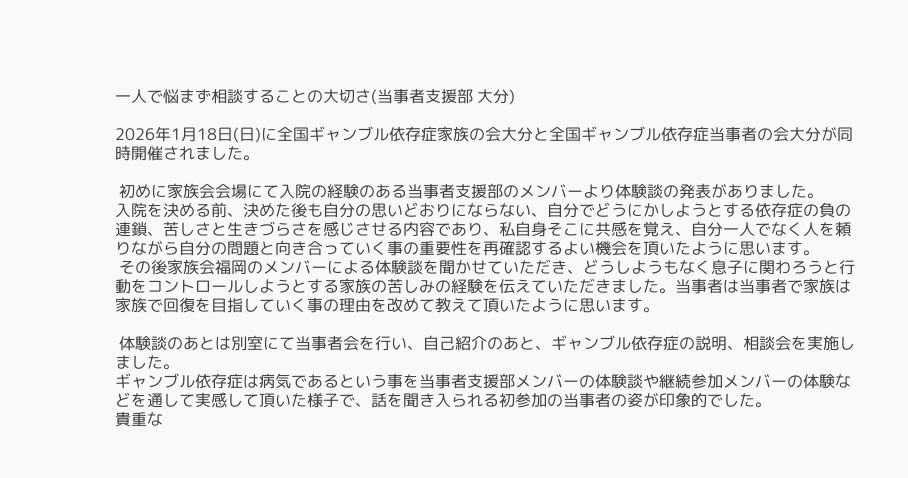一人で悩まず相談することの大切さ(当事者支援部 大分)

2026年1月18日(日)に全国ギャンブル依存症家族の会大分と全国ギャンブル依存症当事者の会大分が同時開催されました。

 初めに家族会会場にて入院の経験のある当事者支援部のメンバーより体験談の発表がありました。
入院を決める前、決めた後も自分の思いどおりにならない、自分でどうにかしようとする依存症の負の連鎖、苦しさと生きづらさを感じさせる内容であり、私自身そこに共感を覚え、自分一人でなく人を頼りながら自分の問題と向き合っていく事の重要性を再確認するよい機会を頂いたように思います。
 その後家族会福岡のメンバーによる体験談を聞かせていただき、どうしようもなく息子に関わろうと行動をコントロールしようとする家族の苦しみの経験を伝えていただきました。当事者は当事者で家族は家族で回復を目指していく事の理由を改めて教えて頂いたように思います。

 体験談のあとは別室にて当事者会を行い、自己紹介のあと、ギャンブル依存症の説明、相談会を実施しました。
ギャンブル依存症は病気であるという事を当事者支援部メンバーの体験談や継続参加メンバーの体験などを通して実感して頂いた様子で、話を聞き入られる初参加の当事者の姿が印象的でした。
貴重な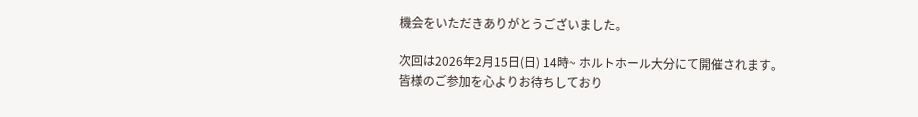機会をいただきありがとうございました。

次回は2026年2月15日(日) 14時~ ホルトホール大分にて開催されます。
皆様のご参加を心よりお待ちしており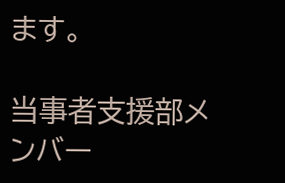ます。

当事者支援部メンバー